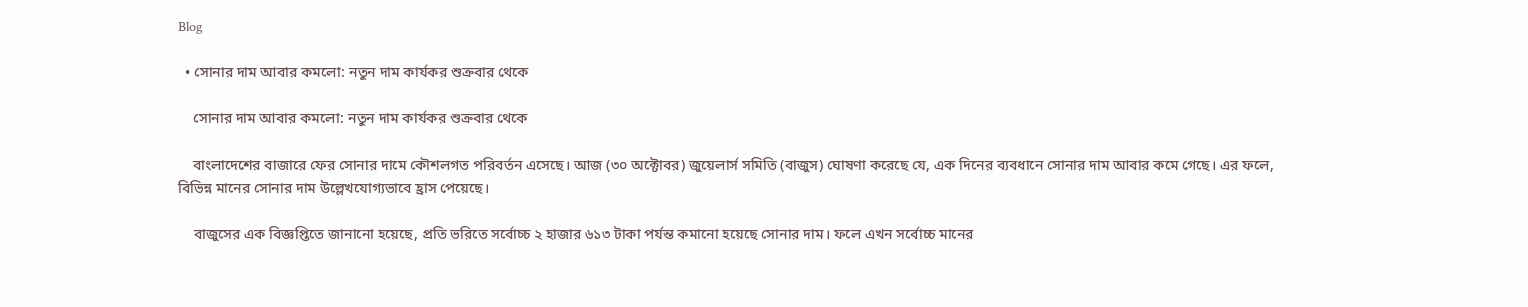Blog

  • সোনার দাম আবার কমলো: নতুন দাম কার্যকর শুক্রবার থেকে

    সোনার দাম আবার কমলো: নতুন দাম কার্যকর শুক্রবার থেকে

    বাংলাদেশের বাজারে ফের সোনার দামে কৌশলগত পরিবর্তন এসেছে। আজ (৩০ অক্টোবর) জুয়েলার্স সমিতি (বাজুস) ঘোষণা করেছে যে, এক দিনের ব্যবধানে সোনার দাম আবার কমে গেছে। এর ফলে, বিভিন্ন মানের সোনার দাম উল্লেখযোগ্যভাবে হ্রাস পেয়েছে।

    বাজুসের এক বিজ্ঞপ্তিতে জানানো হয়েছে, প্রতি ভরিতে সর্বোচ্চ ২ হাজার ৬১৩ টাকা পর্যন্ত কমানো হয়েছে সোনার দাম। ফলে এখন সর্বোচ্চ মানের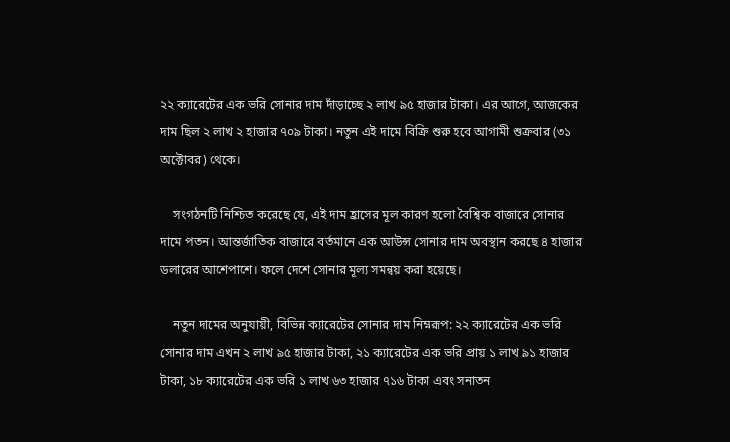২২ ক্যারেটের এক ভরি সোনার দাম দাঁড়াচ্ছে ২ লাখ ৯৫ হাজার টাকা। এর আগে, আজকের দাম ছিল ২ লাখ ২ হাজার ৭০৯ টাকা। নতুন এই দামে বিক্রি শুরু হবে আগামী শুক্রবার (৩১ অক্টোবর) থেকে।

    সংগঠনটি নিশ্চিত করেছে যে, এই দাম হ্রাসের মূল কারণ হলো বৈশ্বিক বাজারে সোনার দামে পতন। আন্তর্জাতিক বাজারে বর্তমানে এক আউন্স সোনার দাম অবস্থান করছে ৪ হাজার ডলারের আশেপাশে। ফলে দেশে সোনার মূল্য সমন্বয় করা হয়েছে।

    নতুন দামের অনুযায়ী, বিভিন্ন ক্যারেটের সোনার দাম নিম্নরূপ: ২২ ক্যারেটের এক ভরি সোনার দাম এখন ২ লাখ ৯৫ হাজার টাকা, ২১ ক্যারেটের এক ভরি প্রায় ১ লাখ ৯১ হাজার টাকা, ১৮ ক্যারেটের এক ভরি ১ লাখ ৬৩ হাজার ৭১৬ টাকা এবং সনাতন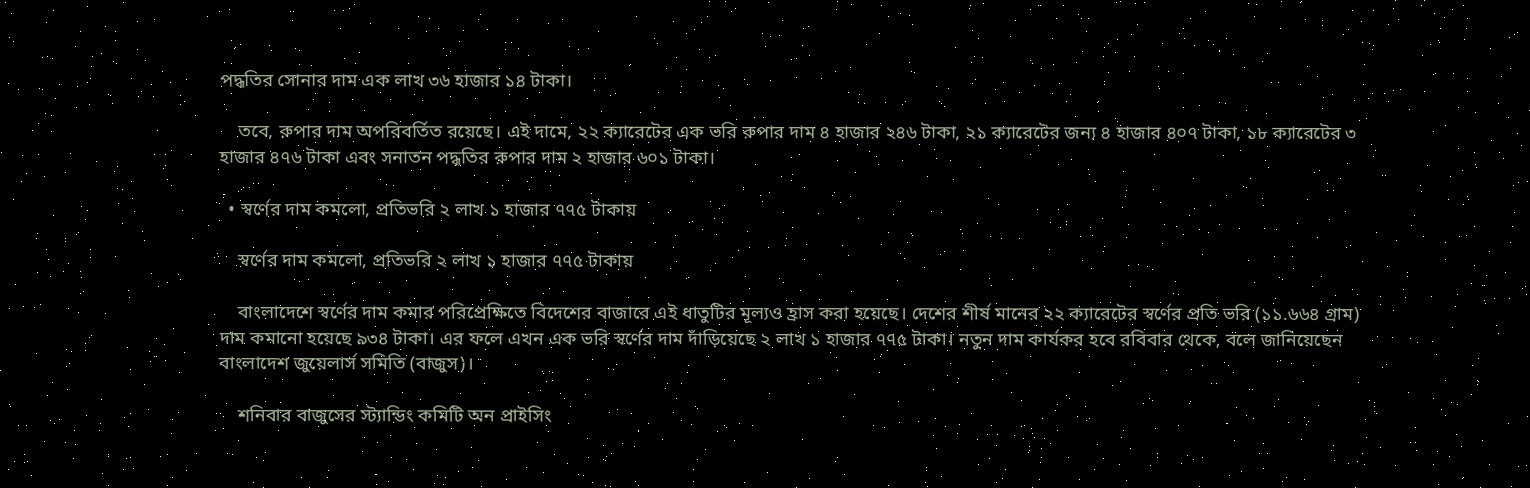পদ্ধতির সোনার দাম এক লাখ ৩৬ হাজার ১৪ টাকা।

    তবে, রুপার দাম অপরিবর্তিত রয়েছে। এই দামে, ২২ ক্যারেটের এক ভরি রুপার দাম ৪ হাজার ২৪৬ টাকা, ২১ ক্যারেটের জন্য ৪ হাজার ৪০৭ টাকা, ১৮ ক্যারেটের ৩ হাজার ৪৭৬ টাকা এবং সনাতন পদ্ধতির রুপার দাম ২ হাজার ৬০১ টাকা।

  • স্বর্ণের দাম কমলো, প্রতিভরি ২ লাখ ১ হাজার ৭৭৫ টাকায়

    স্বর্ণের দাম কমলো, প্রতিভরি ২ লাখ ১ হাজার ৭৭৫ টাকায়

    বাংলাদেশে স্বর্ণের দাম কমার পরিপ্রেক্ষিতে বিদেশের বাজারে এই ধাতুটির মূল্যও হ্রাস করা হয়েছে। দেশের শীর্ষ মানের ২২ ক্যারেটের স্বর্ণের প্রতি ভরি (১১.৬৬৪ গ্রাম) দাম কমানো হয়েছে ৯৩৪ টাকা। এর ফলে এখন এক ভরি স্বর্ণের দাম দাঁড়িয়েছে ২ লাখ ১ হাজার ৭৭৫ টাকা। নতুন দাম কার্যকর হবে রবিবার থেকে, বলে জানিয়েছেন বাংলাদেশ জুয়েলার্স সমিতি (বাজুস)।

    শনিবার বাজুসের স্ট্যান্ডিং কমিটি অন প্রাইসিং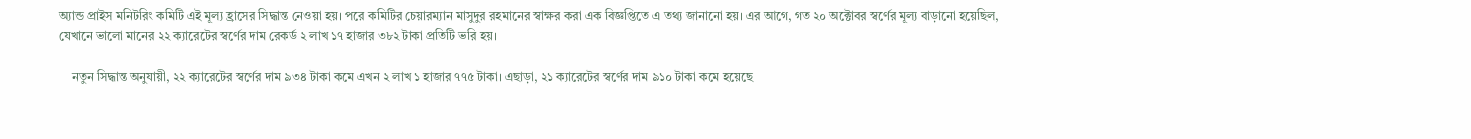অ্যান্ড প্রাইস মনিটরিং কমিটি এই মূল্য হ্রাসের সিদ্ধান্ত নেওয়া হয়। পরে কমিটির চেয়ারম্যান মাসুদুর রহমানের স্বাক্ষর করা এক বিজ্ঞপ্তিতে এ তথ্য জানানো হয়। এর আগে, গত ২০ অক্টোবর স্বর্ণের মূল্য বাড়ানো হয়েছিল, যেখানে ভালো মানের ২২ ক্যারেটের স্বর্ণের দাম রেকর্ড ২ লাখ ১৭ হাজার ৩৮২ টাকা প্রতিটি ভরি হয়।

    নতুন সিদ্ধান্ত অনুযায়ী, ২২ ক্যারেটের স্বর্ণের দাম ৯৩৪ টাকা কমে এখন ২ লাখ ১ হাজার ৭৭৫ টাকা। এছাড়া, ২১ ক্যারেটের স্বর্ণের দাম ৯১০ টাকা কমে হয়েছে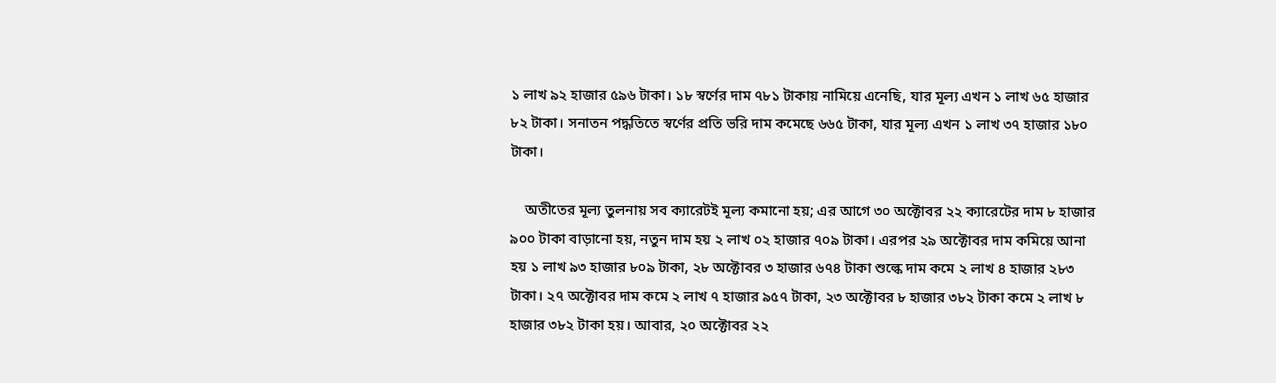১ লাখ ৯২ হাজার ৫৯৬ টাকা। ১৮ স্বর্ণের দাম ৭৮১ টাকায় নামিয়ে এনেছি, যার মূল্য এখন ১ লাখ ৬৫ হাজার ৮২ টাকা। সনাতন পদ্ধতিতে স্বর্ণের প্রতি ভরি দাম কমেছে ৬৬৫ টাকা, যার মূল্য এখন ১ লাখ ৩৭ হাজার ১৮০ টাকা।

    অতীতের মূল্য তুলনায় সব ক্যারেটই মূল্য কমানো হয়; এর আগে ৩০ অক্টোবর ২২ ক্যারেটের দাম ৮ হাজার ৯০০ টাকা বাড়ানো হয়, নতুন দাম হয় ২ লাখ ০২ হাজার ৭০৯ টাকা। এরপর ২৯ অক্টোবর দাম কমিয়ে আনা হয় ১ লাখ ৯৩ হাজার ৮০৯ টাকা, ২৮ অক্টোবর ৩ হাজার ৬৭৪ টাকা শুল্কে দাম কমে ২ লাখ ৪ হাজার ২৮৩ টাকা। ২৭ অক্টোবর দাম কমে ২ লাখ ৭ হাজার ৯৫৭ টাকা, ২৩ অক্টোবর ৮ হাজার ৩৮২ টাকা কমে ২ লাখ ৮ হাজার ৩৮২ টাকা হয়। আবার, ২০ অক্টোবর ২২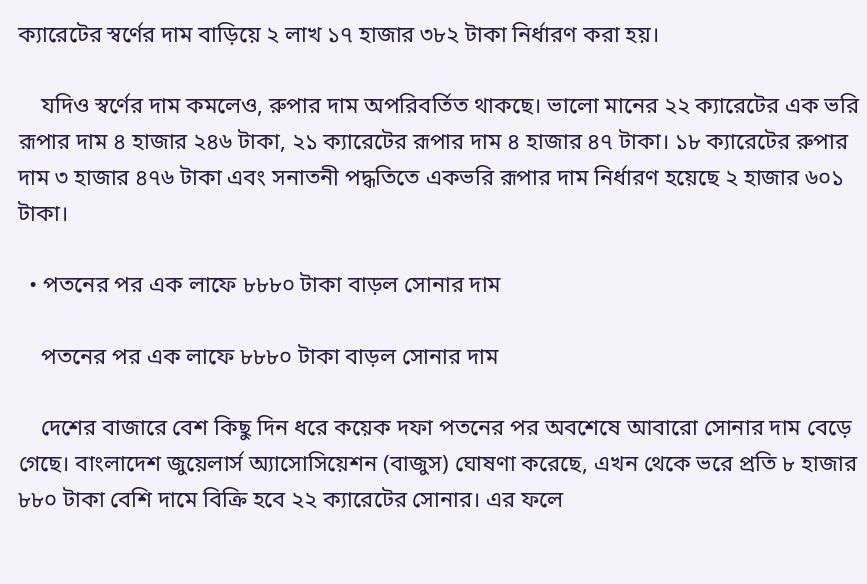ক্যারেটের স্বর্ণের দাম বাড়িয়ে ২ লাখ ১৭ হাজার ৩৮২ টাকা নির্ধারণ করা হয়।

    যদিও স্বর্ণের দাম কমলেও, রুপার দাম অপরিবর্তিত থাকছে। ভালো মানের ২২ ক্যারেটের এক ভরি রূপার দাম ৪ হাজার ২৪৬ টাকা, ২১ ক্যারেটের রূপার দাম ৪ হাজার ৪৭ টাকা। ১৮ ক্যারেটের রুপার দাম ৩ হাজার ৪৭৬ টাকা এবং সনাতনী পদ্ধতিতে একভরি রূপার দাম নির্ধারণ হয়েছে ২ হাজার ৬০১ টাকা।

  • পতনের পর এক লাফে ৮৮৮০ টাকা বাড়ল সোনার দাম

    পতনের পর এক লাফে ৮৮৮০ টাকা বাড়ল সোনার দাম

    দেশের বাজারে বেশ কিছু দিন ধরে কয়েক দফা পতনের পর অবশেষে আবারো সোনার দাম বেড়ে গেছে। বাংলাদেশ জুয়েলার্স অ্যাসোসিয়েশন (বাজুস) ঘোষণা করেছে, এখন থেকে ভরে প্রতি ৮ হাজার ৮৮০ টাকা বেশি দামে বিক্রি হবে ২২ ক্যারেটের সোনার। এর ফলে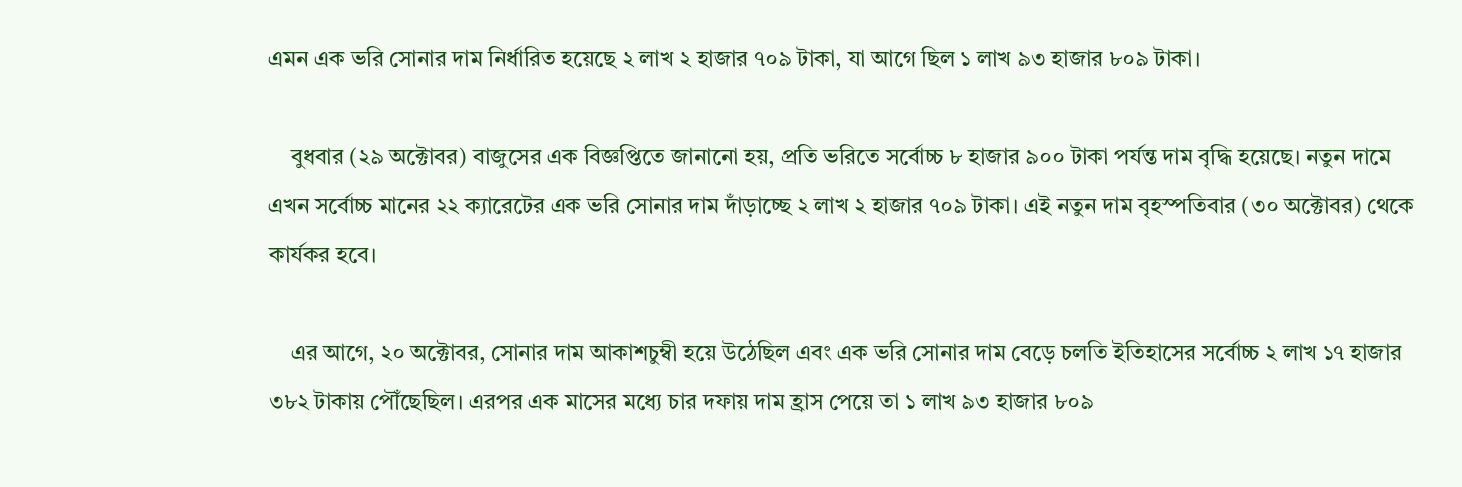এমন এক ভরি সোনার দাম নির্ধারিত হয়েছে ২ লাখ ২ হাজার ৭০৯ টাকা, যা আগে ছিল ১ লাখ ৯৩ হাজার ৮০৯ টাকা।

    বুধবার (২৯ অক্টোবর) বাজুসের এক বিজ্ঞপ্তিতে জানানো হয়, প্রতি ভরিতে সর্বোচ্চ ৮ হাজার ৯০০ টাকা পর্যন্ত দাম বৃদ্ধি হয়েছে। নতুন দামে এখন সর্বোচ্চ মানের ২২ ক্যারেটের এক ভরি সোনার দাম দাঁড়াচ্ছে ২ লাখ ২ হাজার ৭০৯ টাকা। এই নতুন দাম বৃহস্পতিবার (৩০ অক্টোবর) থেকে কার্যকর হবে।

    এর আগে, ২০ অক্টোবর, সোনার দাম আকাশচুম্বী হয়ে উঠেছিল এবং এক ভরি সোনার দাম বেড়ে চলতি ইতিহাসের সর্বোচ্চ ২ লাখ ১৭ হাজার ৩৮২ টাকায় পৌঁছেছিল। এরপর এক মাসের মধ্যে চার দফায় দাম হ্রাস পেয়ে তা ১ লাখ ৯৩ হাজার ৮০৯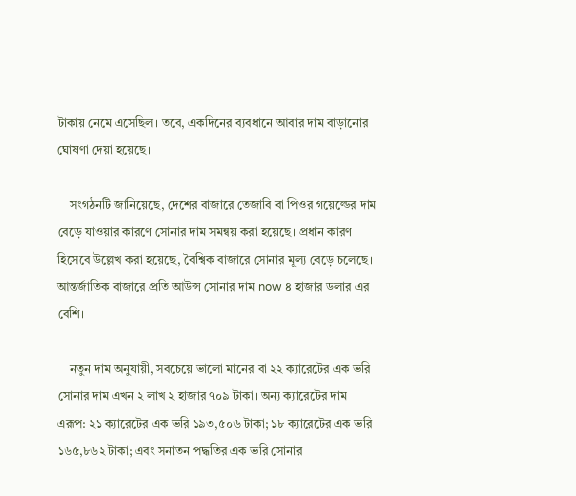টাকায় নেমে এসেছিল। তবে, একদিনের ব্যবধানে আবার দাম বাড়ানোর ঘোষণা দেয়া হয়েছে।

    সংগঠনটি জানিয়েছে, দেশের বাজারে তেজাবি বা পিওর গয়েল্ডের দাম বেড়ে যাওয়ার কারণে সোনার দাম সমন্বয় করা হয়েছে। প্রধান কারণ হিসেবে উল্লেখ করা হয়েছে, বৈশ্বিক বাজারে সোনার মূল্য বেড়ে চলেছে। আন্তর্জাতিক বাজারে প্রতি আউন্স সোনার দাম now ৪ হাজার ডলার এর বেশি।

    নতুন দাম অনুযায়ী, সবচেয়ে ভালো মানের বা ২২ ক্যারেটের এক ভরি সোনার দাম এখন ২ লাখ ২ হাজার ৭০৯ টাকা। অন্য ক্যারেটের দাম এরূপ: ২১ ক্যারেটের এক ভরি ১৯৩,৫০৬ টাকা; ১৮ ক্যারেটের এক ভরি ১৬৫,৮৬২ টাকা; এবং সনাতন পদ্ধতির এক ভরি সোনার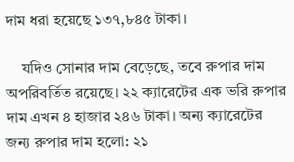দাম ধরা হয়েছে ১৩৭,৮৪৫ টাকা।

    যদিও সোনার দাম বেড়েছে, তবে রুপার দাম অপরিবর্তিত রয়েছে। ২২ ক্যারেটের এক ভরি রুপার দাম এখন ৪ হাজার ২৪৬ টাকা। অন্য ক্যারেটের জন্য রুপার দাম হলো: ২১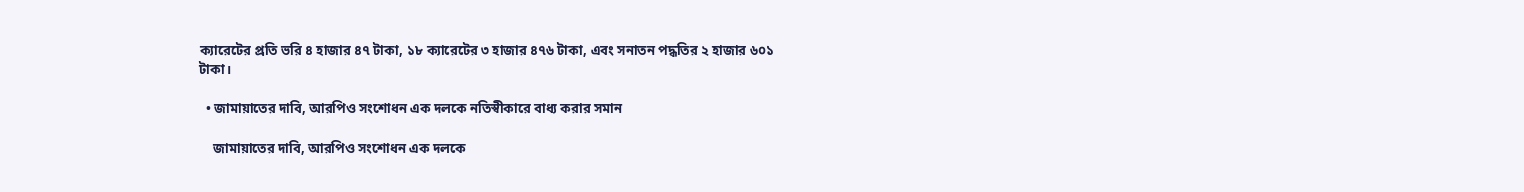ক্যারেটের প্রতি ভরি ৪ হাজার ৪৭ টাকা, ১৮ ক্যারেটের ৩ হাজার ৪৭৬ টাকা, এবং সনাতন পদ্ধতির ২ হাজার ৬০১ টাকা।

  • জামায়াতের দাবি, আরপিও সংশোধন এক দলকে নতিস্বীকারে বাধ্য করার সমান

    জামায়াতের দাবি, আরপিও সংশোধন এক দলকে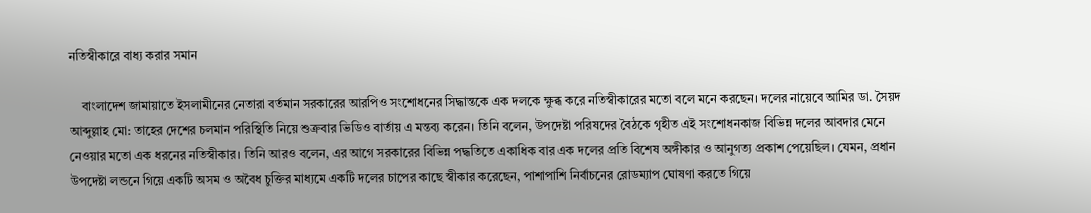নতিস্বীকারে বাধ্য করার সমান

    বাংলাদেশ জামায়াতে ইসলামীনের নেতারা বর্তমান সরকারের আরপিও সংশোধনের সিদ্ধান্তকে এক দলকে ক্ষুব্ধ করে নতিস্বীকারের মতো বলে মনে করছেন। দলের নায়েবে আমির ডা. সৈয়দ আব্দুল্লাহ মো: তাহের দেশের চলমান পরিস্থিতি নিয়ে শুক্রবার ভিডিও বার্তায় এ মন্তব্য করেন। তিনি বলেন, উপদেষ্টা পরিষদের বৈঠকে গৃহীত এই সংশোধনকাজ বিভিন্ন দলের আবদার মেনে নেওয়ার মতো এক ধরনের নতিস্বীকার। তিনি আরও বলেন, এর আগে সরকারের বিভিন্ন পদ্ধতিতে একাধিক বার এক দলের প্রতি বিশেষ অঙ্গীকার ও আনুগত্য প্রকাশ পেয়েছিল। যেমন, প্রধান উপদেষ্টা লন্ডনে গিয়ে একটি অসম ও অবৈধ চুক্তির মাধ্যমে একটি দলের চাপের কাছে স্বীকার করেছেন, পাশাপাশি নির্বাচনের রোডম্যাপ ঘোষণা করতে গিয়ে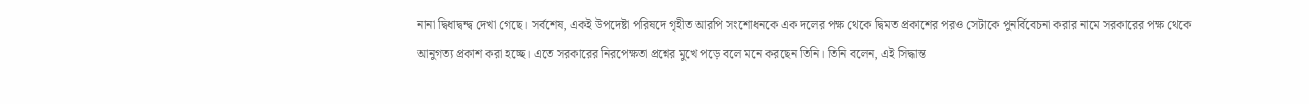নানা দ্বিধাদ্বন্দ্ব দেখা গেছে। সর্বশেষ, একই উপদেষ্টা পরিষদে গৃহীত আরপি সংশোধনকে এক দলের পক্ষ থেকে দ্বিমত প্রকাশের পরও সেটাকে পুনর্বিবেচনা করার নামে সরকারের পক্ষ থেকে আনুগত্য প্রকাশ করা হচ্ছে। এতে সরকারের নিরপেক্ষতা প্রশ্নের মুখে পড়ে বলে মনে করছেন তিনি। তিনি বলেন, এই সিদ্ধান্ত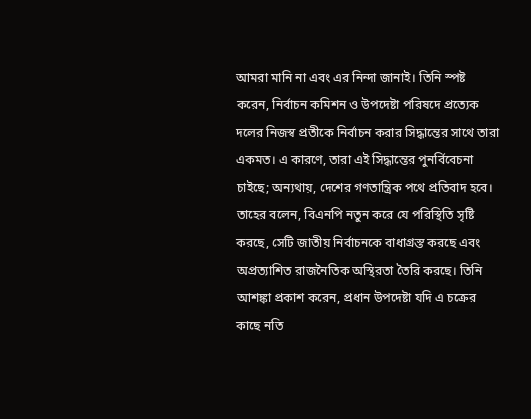আমরা মানি না এবং এর নিন্দা জানাই। তিনি স্পষ্ট করেন, নির্বাচন কমিশন ও উপদেষ্টা পরিষদে প্রত্যেক দলের নিজস্ব প্রতীকে নির্বাচন করার সিদ্ধান্তের সাথে তারা একমত। এ কারণে, তারা এই সিদ্ধান্তের পুনর্বিবেচনা চাইছে; অন্যথায়, দেশের গণতান্ত্রিক পথে প্রতিবাদ হবে। তাহের বলেন, বিএনপি নতুন করে যে পরিস্থিতি সৃষ্টি করছে, সেটি জাতীয় নির্বাচনকে বাধাগ্রস্ত করছে এবং অপ্রত্যাশিত রাজনৈতিক অস্থিরতা তৈরি করছে। তিনি আশঙ্কা প্রকাশ করেন, প্রধান উপদেষ্টা যদি এ চক্রের কাছে নতি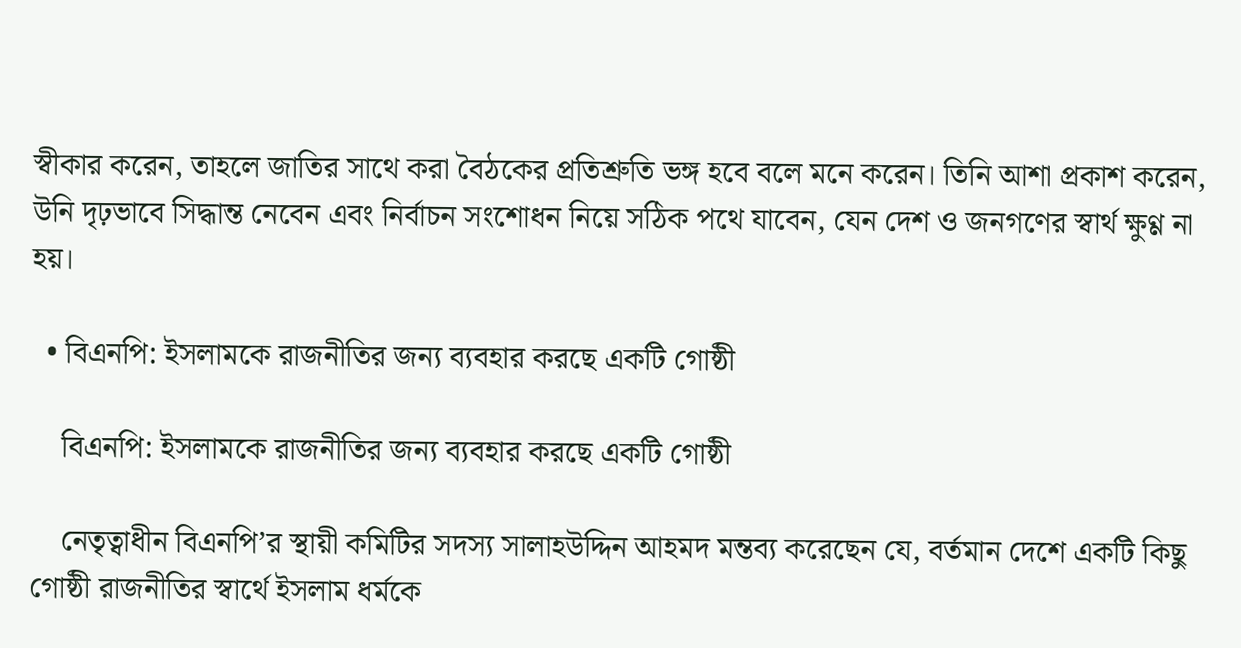স্বীকার করেন, তাহলে জাতির সাথে করা বৈঠকের প্রতিশ্রুতি ভঙ্গ হবে বলে মনে করেন। তিনি আশা প্রকাশ করেন, উনি দৃঢ়ভাবে সিদ্ধান্ত নেবেন এবং নির্বাচন সংশোধন নিয়ে সঠিক পথে যাবেন, যেন দেশ ও জনগণের স্বার্থ ক্ষুণ্ণ না হয়।

  • বিএনপি: ইসলামকে রাজনীতির জন্য ব্যবহার করছে একটি গোষ্ঠী

    বিএনপি: ইসলামকে রাজনীতির জন্য ব্যবহার করছে একটি গোষ্ঠী

    নেতৃত্বাধীন বিএনপি’র স্থায়ী কমিটির সদস্য সালাহউদ্দিন আহমদ মন্তব্য করেছেন যে, বর্তমান দেশে একটি কিছু গোষ্ঠী রাজনীতির স্বার্থে ইসলাম ধর্মকে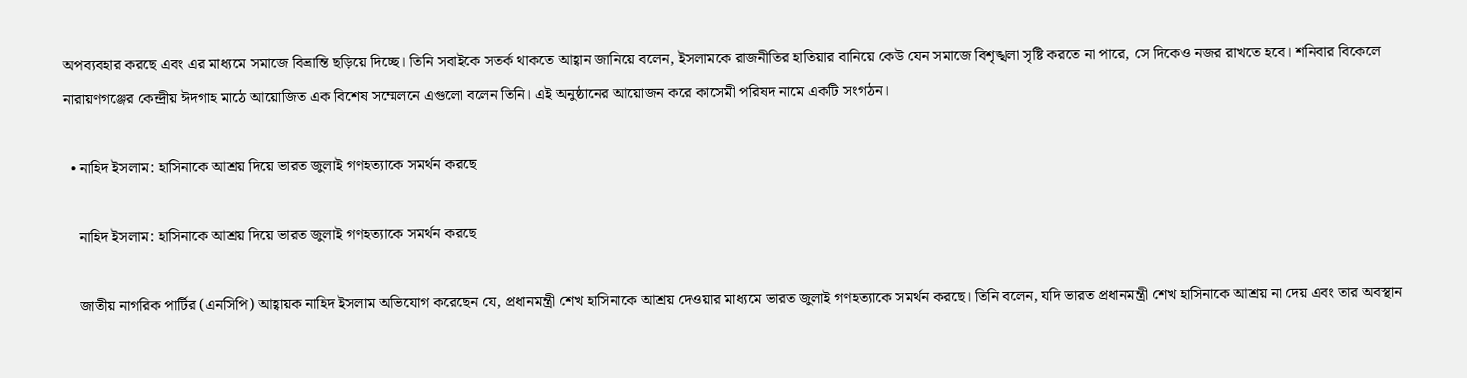অপব্যবহার করছে এবং এর মাধ্যমে সমাজে বিভ্রান্তি ছড়িয়ে দিচ্ছে। তিনি সবাইকে সতর্ক থাকতে আহ্বান জানিয়ে বলেন, ইসলামকে রাজনীতির হাতিয়ার বানিয়ে কেউ যেন সমাজে বিশৃঙ্খলা সৃষ্টি করতে না পারে, সে দিকেও নজর রাখতে হবে। শনিবার বিকেলে নারায়ণগঞ্জের কেন্দ্রীয় ঈদগাহ মাঠে আয়োজিত এক বিশেষ সম্মেলনে এগুলো বলেন তিনি। এই অনুষ্ঠানের আয়োজন করে কাসেমী পরিষদ নামে একটি সংগঠন।

  • নাহিদ ইসলাম: হাসিনাকে আশ্রয় দিয়ে ভারত জুলাই গণহত্যাকে সমর্থন করছে

    নাহিদ ইসলাম: হাসিনাকে আশ্রয় দিয়ে ভারত জুলাই গণহত্যাকে সমর্থন করছে

    জাতীয় নাগরিক পার্টির (এনসিপি) আহ্বায়ক নাহিদ ইসলাম অভিযোগ করেছেন যে, প্রধানমন্ত্রী শেখ হাসিনাকে আশ্রয় দেওয়ার মাধ্যমে ভারত জুলাই গণহত্যাকে সমর্থন করছে। তিনি বলেন, যদি ভারত প্রধানমন্ত্রী শেখ হাসিনাকে আশ্রয় না দেয় এবং তার অবস্থান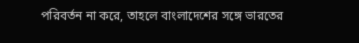পরিবর্তন না করে, তাহলে বাংলাদেশের সঙ্গে ভারতের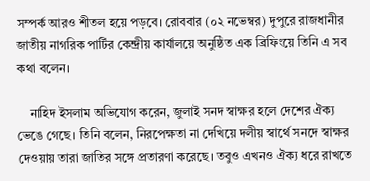সম্পর্ক আরও শীতল হয়ে পড়বে। রোববার (০২ নভেম্বর) দুপুরে রাজধানীর জাতীয় নাগরিক পার্টির কেন্দ্রীয় কার্যালয়ে অনুষ্ঠিত এক ব্রিফিংয়ে তিনি এ সব কথা বলেন।

    নাহিদ ইসলাম অভিযোগ করেন, জুলাই সনদ স্বাক্ষর হলে দেশের ঐক্য ভেঙে গেছে। তিনি বলেন, নিরপেক্ষতা না দেখিয়ে দলীয় স্বার্থে সনদে স্বাক্ষর দেওয়ায় তারা জাতির সঙ্গে প্রতারণা করেছে। তবুও এখনও ঐক্য ধরে রাখতে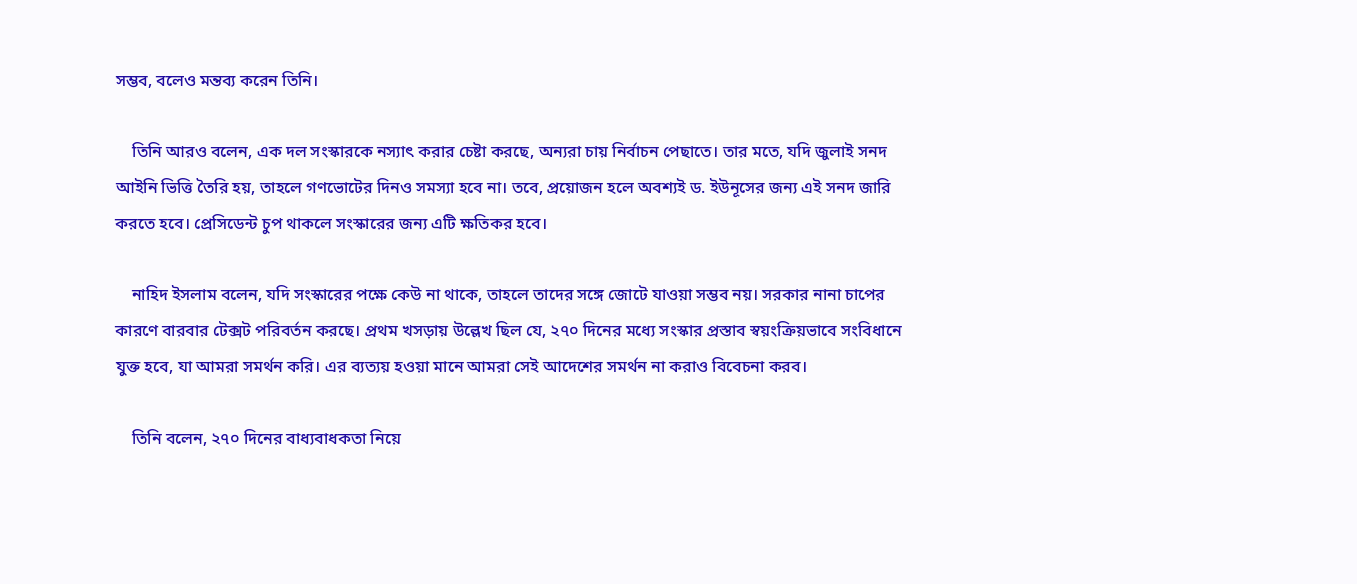সম্ভব, বলেও মন্তব্য করেন তিনি।

    তিনি আরও বলেন, এক দল সংস্কারকে নস্যাৎ করার চেষ্টা করছে, অন্যরা চায় নির্বাচন পেছাতে। তার মতে, যদি জুলাই সনদ আইনি ভিত্তি তৈরি হয়, তাহলে গণভোটের দিনও সমস্যা হবে না। তবে, প্রয়োজন হলে অবশ্যই ড. ইউনূসের জন্য এই সনদ জারি করতে হবে। প্রেসিডেন্ট চুপ থাকলে সংস্কারের জন্য এটি ক্ষতিকর হবে।

    নাহিদ ইসলাম বলেন, যদি সংস্কারের পক্ষে কেউ না থাকে, তাহলে তাদের সঙ্গে জোটে যাওয়া সম্ভব নয়। সরকার নানা চাপের কারণে বারবার টেক্সট পরিবর্তন করছে। প্রথম খসড়ায় উল্লেখ ছিল যে, ২৭০ দিনের মধ্যে সংস্কার প্রস্তাব স্বয়ংক্রিয়ভাবে সংবিধানে যুক্ত হবে, যা আমরা সমর্থন করি। এর ব্যত্যয় হওয়া মানে আমরা সেই আদেশের সমর্থন না করাও বিবেচনা করব।

    তিনি বলেন, ২৭০ দিনের বাধ্যবাধকতা নিয়ে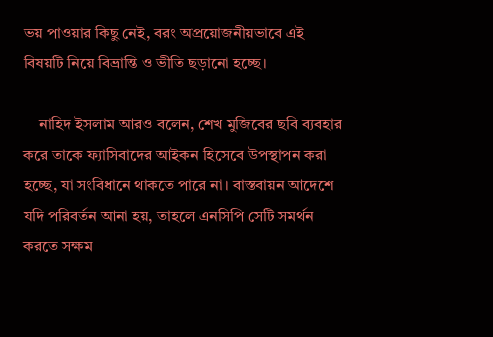ভয় পাওয়ার কিছু নেই, বরং অপ্রয়োজনীয়ভাবে এই বিষয়টি নিয়ে বিভ্রান্তি ও ভীতি ছড়ানো হচ্ছে।

    নাহিদ ইসলাম আরও বলেন, শেখ মুজিবের ছবি ব্যবহার করে তাকে ফ্যাসিবাদের আইকন হিসেবে উপস্থাপন করা হচ্ছে, যা সংবিধানে থাকতে পারে না। বাস্তবায়ন আদেশে যদি পরিবর্তন আনা হয়, তাহলে এনসিপি সেটি সমর্থন করতে সক্ষম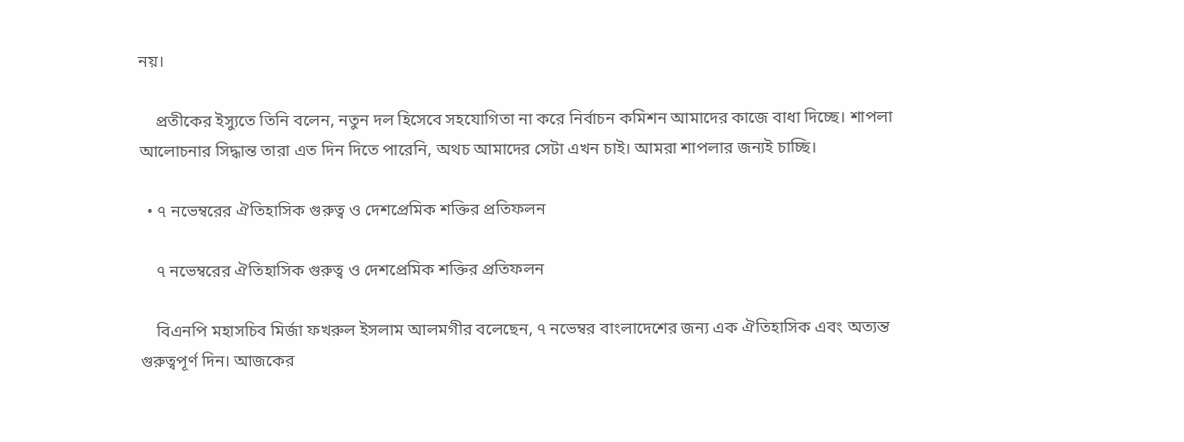নয়।

    প্রতীকের ইস্যুতে তিনি বলেন, নতুন দল হিসেবে সহযোগিতা না করে নির্বাচন কমিশন আমাদের কাজে বাধা দিচ্ছে। শাপলা আলোচনার সিদ্ধান্ত তারা এত দিন দিতে পারেনি, অথচ আমাদের সেটা এখন চাই। আমরা শাপলার জন্যই চাচ্ছি।

  • ৭ নভেম্বরের ঐতিহাসিক গুরুত্ব ও দেশপ্রেমিক শক্তির প্রতিফলন

    ৭ নভেম্বরের ঐতিহাসিক গুরুত্ব ও দেশপ্রেমিক শক্তির প্রতিফলন

    বিএনপি মহাসচিব মির্জা ফখরুল ইসলাম আলমগীর বলেছেন, ৭ নভেম্বর বাংলাদেশের জন্য এক ঐতিহাসিক এবং অত্যন্ত গুরুত্বপূর্ণ দিন। আজকের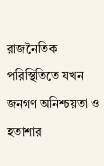রাজনৈতিক পরিস্থিতিতে যখন জনগণ অনিশ্চয়তা ও হতাশার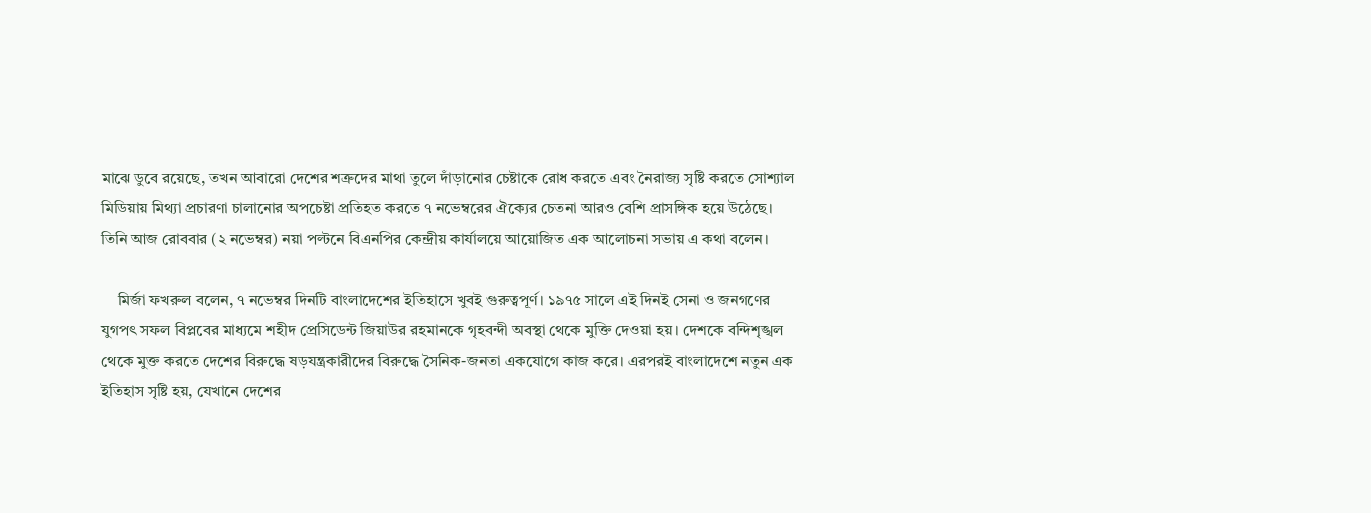মাঝে ডুবে রয়েছে, তখন আবারো দেশের শত্রুদের মাথা তুলে দাঁড়ানোর চেষ্টাকে রোধ করতে এবং নৈরাজ্য সৃষ্টি করতে সোশ্যাল মিডিয়ায় মিথ্যা প্রচারণা চালানোর অপচেষ্টা প্রতিহত করতে ৭ নভেম্বরের ঐক্যের চেতনা আরও বেশি প্রাসঙ্গিক হয়ে উঠেছে। তিনি আজ রোববার (২ নভেম্বর) নয়া পল্টনে বিএনপির কেন্দ্রীয় কার্যালয়ে আয়োজিত এক আলোচনা সভায় এ কথা বলেন।

    মির্জা ফখরুল বলেন, ৭ নভেম্বর দিনটি বাংলাদেশের ইতিহাসে খুবই গুরুত্বপূর্ণ। ১৯৭৫ সালে এই দিনই সেনা ও জনগণের যুগপৎ সফল বিপ্লবের মাধ্যমে শহীদ প্রেসিডেন্ট জিয়াউর রহমানকে গৃহবন্দী অবস্থা থেকে মুক্তি দেওয়া হয়। দেশকে বন্দিশৃঙ্খল থেকে মুক্ত করতে দেশের বিরুদ্ধে ষড়যন্ত্রকারীদের বিরুদ্ধে সৈনিক-জনতা একযোগে কাজ করে। এরপরই বাংলাদেশে নতুন এক ইতিহাস সৃষ্টি হয়, যেখানে দেশের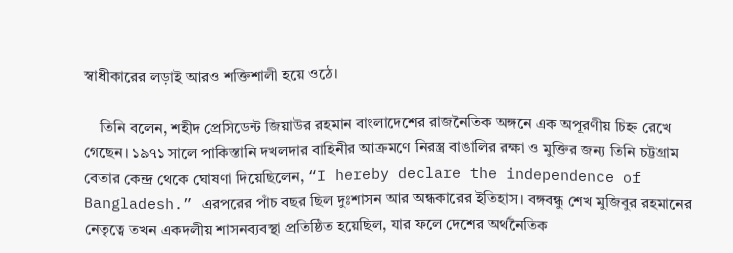স্বাধীকারের লড়াই আরও শক্তিশালী হয়ে ওঠে।

    তিনি বলেন, শহীদ প্রেসিডেন্ট জিয়াউর রহমান বাংলাদেশের রাজনৈতিক অঙ্গনে এক অপূরণীয় চিহ্ন রেখে গেছেন। ১৯৭১ সালে পাকিস্তানি দখলদার বাহিনীর আক্রমণে নিরস্ত্র বাঙালির রক্ষা ও মুক্তির জন্য তিনি চট্টগ্রাম বেতার কেন্দ্র থেকে ঘোষণা দিয়েছিলেন, “I hereby declare the independence of Bangladesh.” এরপরের পাঁচ বছর ছিল দুঃশাসন আর অন্ধকারের ইতিহাস। বঙ্গবন্ধু শেখ মুজিবুর রহমানের নেতৃত্বে তখন একদলীয় শাসনব্যবস্থা প্রতিষ্ঠিত হয়েছিল, যার ফলে দেশের অর্থনৈতিক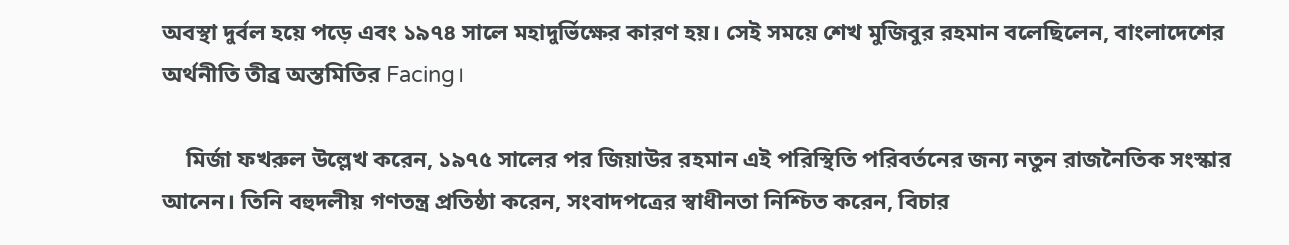অবস্থা দুর্বল হয়ে পড়ে এবং ১৯৭৪ সালে মহাদুর্ভিক্ষের কারণ হয়। সেই সময়ে শেখ মুজিবুর রহমান বলেছিলেন, বাংলাদেশের অর্থনীতি তীব্র অস্তমিতির Facing।

    মির্জা ফখরুল উল্লেখ করেন, ১৯৭৫ সালের পর জিয়াউর রহমান এই পরিস্থিতি পরিবর্তনের জন্য নতুন রাজনৈতিক সংস্কার আনেন। তিনি বহুদলীয় গণতন্ত্র প্রতিষ্ঠা করেন, সংবাদপত্রের স্বাধীনতা নিশ্চিত করেন, বিচার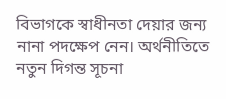বিভাগকে স্বাধীনতা দেয়ার জন্য নানা পদক্ষেপ নেন। অর্থনীতিতে নতুন দিগন্ত সূচনা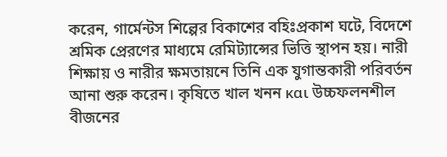করেন, গার্মেন্টস শিল্পের বিকাশের বহিঃপ্রকাশ ঘটে, বিদেশে শ্রমিক প্রেরণের মাধ্যমে রেমিট্যান্সের ভিত্তি স্থাপন হয়। নারী শিক্ষায় ও নারীর ক্ষমতায়নে তিনি এক যুগান্তকারী পরিবর্তন আনা শুরু করেন। কৃষিতে খাল খনন και উচ্চফলনশীল বীজনের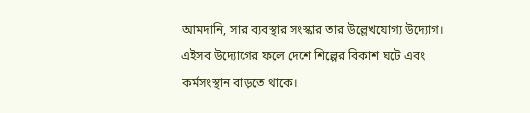আমদানি, সার ব্যবস্থার সংস্কার তার উল্লেখযোগ্য উদ্যোগ। এইসব উদ্যোগের ফলে দেশে শিল্পের বিকাশ ঘটে এবং কর্মসংস্থান বাড়তে থাকে।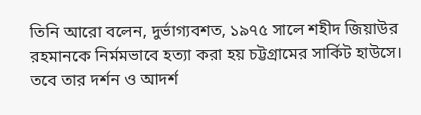তিনি আরো বলেন, দুর্ভাগ্যবশত, ১৯৭৫ সালে শহীদ জিয়াউর রহমানকে নির্মমভাবে হত্যা করা হয় চট্টগ্রামের সার্কিট হাউসে। তবে তার দর্শন ও আদর্শ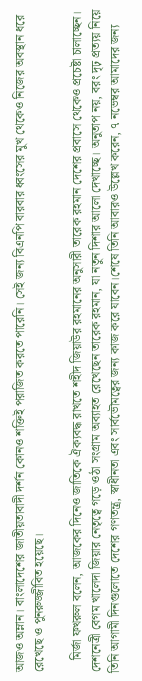আজও অম্লান। বাংলাদেশের জাতীয়তাবাদী দর্শন কোনও শক্তিই পরাজিত করতে পারেনি। সেই জন্য বিএনপি বারবার ধ্বংসের মুখ থেকেও নিজের অবস্থান ধরে রেখেছে ও পুনরুজ্জীবিত হয়েছে।

    মির্জা ফখরুল বলেন, আজকের দিনেও জাতিকে ঐক্যবদ্ধ রাখতে শহীদ জিয়াউর রহমানের অনুসারী তারেক রহমান দেশের প্রবাসে থেকেও প্রচেষ্টা চালাচ্ছেন। দেশনেত্রী বেগম খালেদা জিয়ার নেতৃত্বে গড়ে ওঠা সংগ্রাম অব্যাহত রেখেছেন তারেক রহমান, যা নতুন দিশার আলো দেখাচ্ছে। অনুতাপ নয়, বরং দৃঢ় প্রত্যয় নিয়ে তিনি আগামী দিনগুলোতে দেশের গণতন্ত্র, স্বাধীনতা এবং সার্বভৌমত্বের জন্য কাজ করে যাবেন।শেষে তিনি আবারও উল্লেখ করেন, ৭ নভেম্বর আমাদের জন্য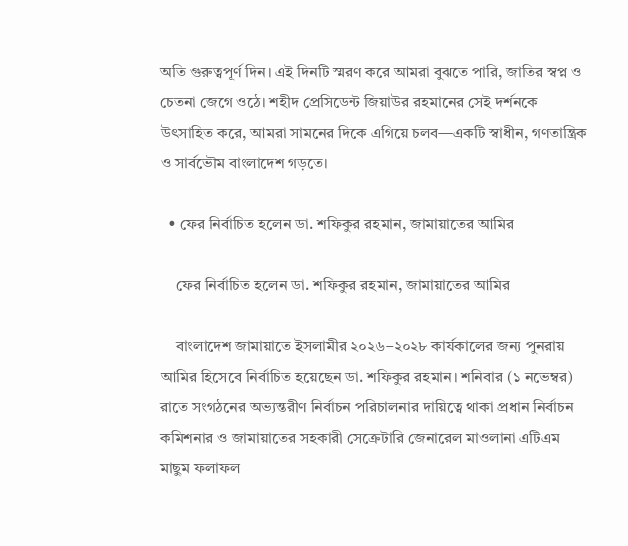অতি গুরুত্বপূর্ণ দিন। এই দিনটি স্মরণ করে আমরা বুঝতে পারি, জাতির স্বপ্ন ও চেতনা জেগে ওঠে। শহীদ প্রেসিডেন্ট জিয়াউর রহমানের সেই দর্শনকে উৎসাহিত করে, আমরা সামনের দিকে এগিয়ে চলব—একটি স্বাধীন, গণতান্ত্রিক ও সার্বভৌম বাংলাদেশ গড়তে।

  • ফের নির্বাচিত হলেন ডা. শফিকুর রহমান, জামায়াতের আমির

    ফের নির্বাচিত হলেন ডা. শফিকুর রহমান, জামায়াতের আমির

    বাংলাদেশ জামায়াতে ইসলামীর ২০২৬–২০২৮ কার্যকালের জন্য পুনরায় আমির হিসেবে নির্বাচিত হয়েছেন ডা. শফিকুর রহমান। শনিবার (১ নভেম্বর) রাতে সংগঠনের অভ্যন্তরীণ নির্বাচন পরিচালনার দায়িত্বে থাকা প্রধান নির্বাচন কমিশনার ও জামায়াতের সহকারী সেক্রেটারি জেনারেল মাওলানা এটিএম মাছুম ফলাফল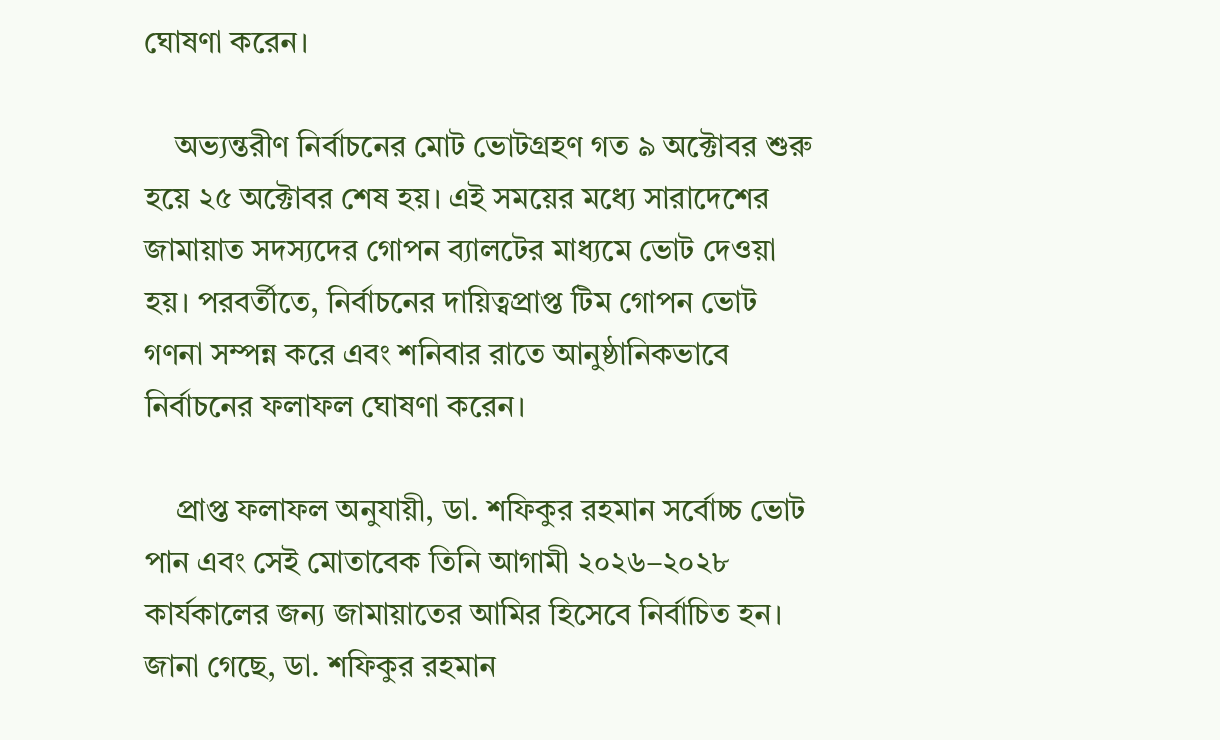ঘোষণা করেন।

    অভ্যন্তরীণ নির্বাচনের মোট ভোটগ্রহণ গত ৯ অক্টোবর শুরু হয়ে ২৫ অক্টোবর শেষ হয়। এই সময়ের মধ্যে সারাদেশের জামায়াত সদস্যদের গোপন ব্যালটের মাধ্যমে ভোট দেওয়া হয়। পরবর্তীতে, নির্বাচনের দায়িত্বপ্রাপ্ত টিম গোপন ভোট গণনা সম্পন্ন করে এবং শনিবার রাতে আনুষ্ঠানিকভাবে নির্বাচনের ফলাফল ঘোষণা করেন।

    প্রাপ্ত ফলাফল অনুযায়ী, ডা. শফিকুর রহমান সর্বোচ্চ ভোট পান এবং সেই মোতাবেক তিনি আগামী ২০২৬–২০২৮ কার্যকালের জন্য জামায়াতের আমির হিসেবে নির্বাচিত হন। জানা গেছে, ডা. শফিকুর রহমান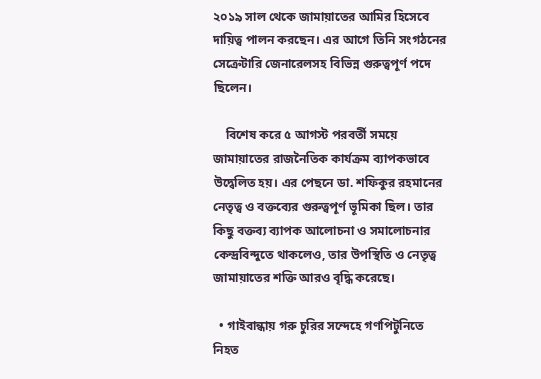২০১৯ সাল থেকে জামায়াতের আমির হিসেবে দায়িত্ব পালন করছেন। এর আগে তিনি সংগঠনের সেক্রেটারি জেনারেলসহ বিভিন্ন গুরুত্বপূর্ণ পদে ছিলেন।

    বিশেষ করে ৫ আগস্ট পরবর্তী সময়ে জামায়াতের রাজনৈতিক কার্যক্রম ব্যাপকভাবে উদ্বেলিত হয়। এর পেছনে ডা. শফিকুর রহমানের নেতৃত্ব ও বক্তব্যের গুরুত্বপূর্ণ ভূমিকা ছিল। তার কিছু বক্তব্য ব্যাপক আলোচনা ও সমালোচনার কেন্দ্রবিন্দুতে থাকলেও, তার উপস্থিতি ও নেতৃত্ব জামায়াতের শক্তি আরও বৃদ্ধি করেছে।

  • গাইবান্ধায় গরু চুরির সন্দেহে গণপিটুনিতে নিহত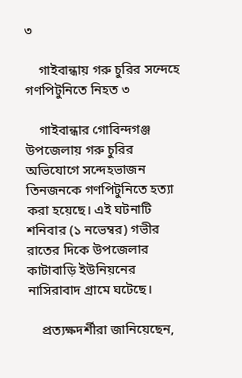৩

    গাইবান্ধায় গরু চুরির সন্দেহে গণপিটুনিতে নিহত ৩

    গাইবান্ধার গোবিন্দগঞ্জ উপজেলায় গরু চুরির অভিযোগে সন্দেহভাজন তিনজনকে গণপিটুনিতে হত্যা করা হয়েছে। এই ঘটনাটি শনিবার (১ নভেম্বর) গভীর রাতের দিকে উপজেলার কাটাবাড়ি ইউনিয়নের নাসিরাবাদ গ্রামে ঘটেছে।

    প্রত্যক্ষদর্শীরা জানিয়েছেন,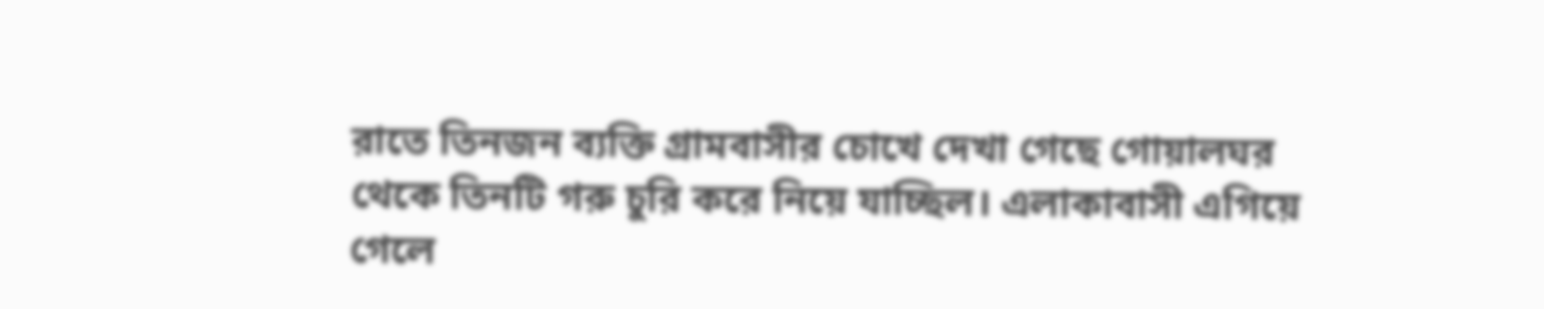রাতে তিনজন ব্যক্তি গ্রামবাসীর চোখে দেখা গেছে গোয়ালঘর থেকে তিনটি গরু চুরি করে নিয়ে যাচ্ছিল। এলাকাবাসী এগিয়ে গেলে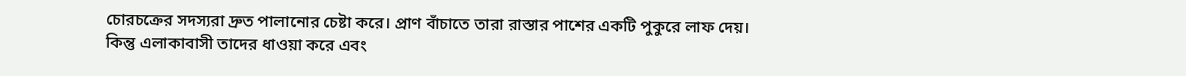চোরচক্রের সদস্যরা দ্রুত পালানোর চেষ্টা করে। প্রাণ বাঁচাতে তারা রাস্তার পাশের একটি পুকুরে লাফ দেয়। কিন্তু এলাকাবাসী তাদের ধাওয়া করে এবং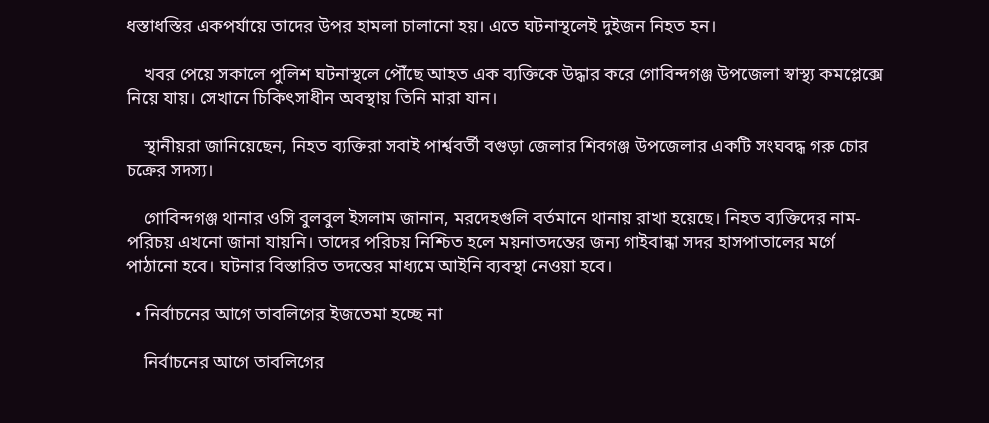ধস্তাধস্তির একপর্যায়ে তাদের উপর হামলা চালানো হয়। এতে ঘটনাস্থলেই দুইজন নিহত হন।

    খবর পেয়ে সকালে পুলিশ ঘটনাস্থলে পৌঁছে আহত এক ব্যক্তিকে উদ্ধার করে গোবিন্দগঞ্জ উপজেলা স্বাস্থ্য কমপ্লেক্সে নিয়ে যায়। সেখানে চিকিৎসাধীন অবস্থায় তিনি মারা যান।

    স্থানীয়রা জানিয়েছেন, নিহত ব্যক্তিরা সবাই পার্শ্ববর্তী বগুড়া জেলার শিবগঞ্জ উপজেলার একটি সংঘবদ্ধ গরু চোর চক্রের সদস্য।

    গোবিন্দগঞ্জ থানার ওসি বুলবুল ইসলাম জানান, মরদেহগুলি বর্তমানে থানায় রাখা হয়েছে। নিহত ব্যক্তিদের নাম-পরিচয় এখনো জানা যায়নি। তাদের পরিচয় নিশ্চিত হলে ময়নাতদন্তের জন্য গাইবান্ধা সদর হাসপাতালের মর্গে পাঠানো হবে। ঘটনার বিস্তারিত তদন্তের মাধ্যমে আইনি ব্যবস্থা নেওয়া হবে।

  • নির্বাচনের আগে তাবলিগের ইজতেমা হচ্ছে না

    নির্বাচনের আগে তাবলিগের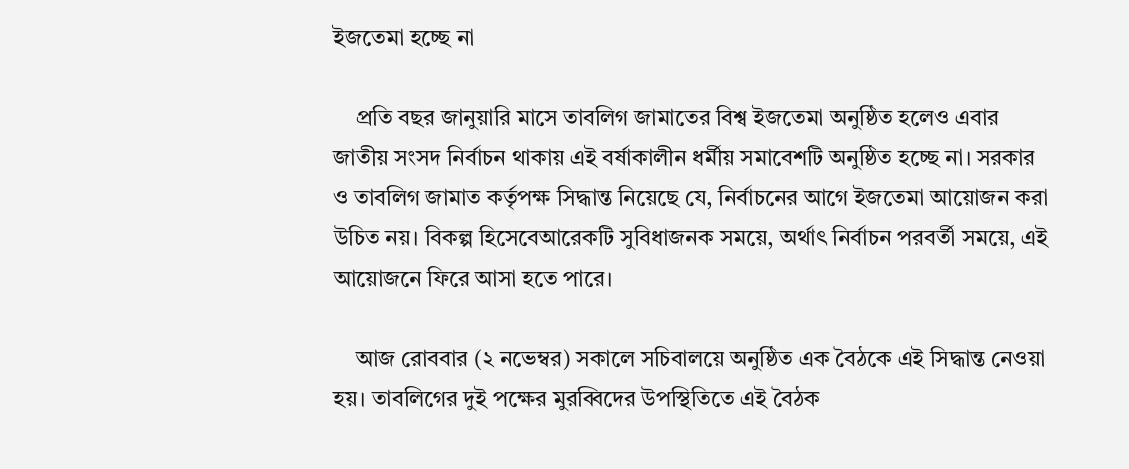ইজতেমা হচ্ছে না

    প্রতি বছর জানুয়ারি মাসে তাবলিগ জামাতের বিশ্ব ইজতেমা অনুষ্ঠিত হলেও এবার জাতীয় সংসদ নির্বাচন থাকায় এই বর্ষাকালীন ধর্মীয় সমাবেশটি অনুষ্ঠিত হচ্ছে না। সরকার ও তাবলিগ জামাত কর্তৃপক্ষ সিদ্ধান্ত নিয়েছে যে, নির্বাচনের আগে ইজতেমা আয়োজন করা উচিত নয়। বিকল্প হিসেবেআরেকটি সুবিধাজনক সময়ে, অর্থাৎ নির্বাচন পরবর্তী সময়ে, এই আয়োজনে ফিরে আসা হতে পারে।

    আজ রোববার (২ নভেম্বর) সকালে সচিবালয়ে অনুষ্ঠিত এক বৈঠকে এই সিদ্ধান্ত নেওয়া হয়। তাবলিগের দুই পক্ষের মুরব্বিদের উপস্থিতিতে এই বৈঠক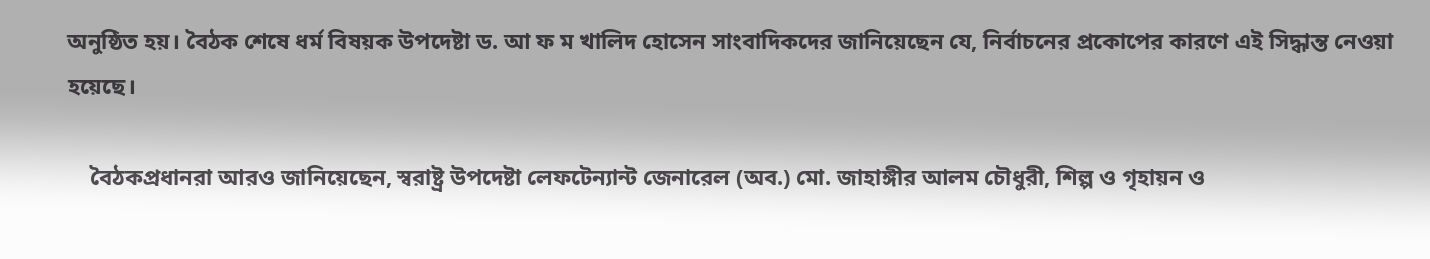অনুষ্ঠিত হয়। বৈঠক শেষে ধর্ম বিষয়ক উপদেষ্টা ড. আ ফ ম খালিদ হোসেন সাংবাদিকদের জানিয়েছেন যে, নির্বাচনের প্রকোপের কারণে এই সিদ্ধান্ত নেওয়া হয়েছে।

    বৈঠকপ্রধানরা আরও জানিয়েছেন, স্বরাষ্ট্র উপদেষ্টা লেফটেন্যান্ট জেনারেল (অব.) মো. জাহাঙ্গীর আলম চৌধুরী, শিল্প ও গৃহায়ন ও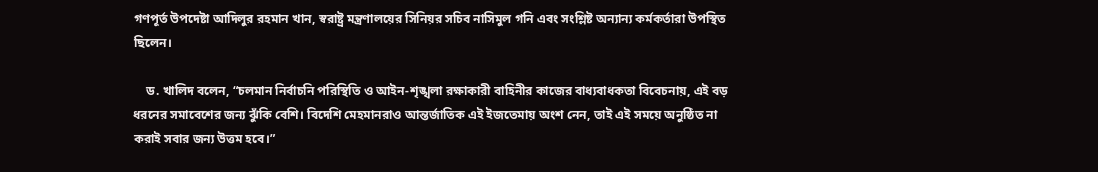গণপূর্ত উপদেষ্টা আদিলুর রহমান খান, স্বরাষ্ট্র মন্ত্রণালয়ের সিনিয়র সচিব নাসিমুল গনি এবং সংশ্লিষ্ট অন্যান্য কর্মকর্তারা উপস্থিত ছিলেন।

    ড. খালিদ বলেন, “চলমান নির্বাচনি পরিস্থিতি ও আইন-শৃঙ্খলা রক্ষাকারী বাহিনীর কাজের বাধ্যবাধকতা বিবেচনায়, এই বড় ধরনের সমাবেশের জন্য ঝুঁকি বেশি। বিদেশি মেহমানরাও আন্তর্জাতিক এই ইজতেমায় অংশ নেন, তাই এই সময়ে অনুষ্ঠিত না করাই সবার জন্য উত্তম হবে।”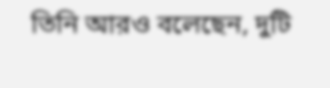তিনি আরও বলেছেন, দুটি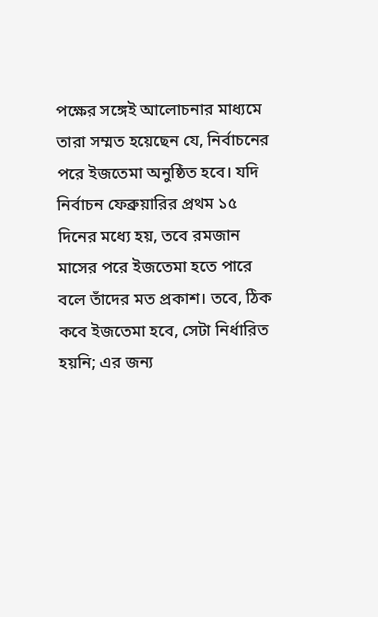পক্ষের সঙ্গেই আলোচনার মাধ্যমে তারা সম্মত হয়েছেন যে, নির্বাচনের পরে ইজতেমা অনুষ্ঠিত হবে। যদি নির্বাচন ফেব্রুয়ারির প্রথম ১৫ দিনের মধ্যে হয়, তবে রমজান মাসের পরে ইজতেমা হতে পারে বলে তাঁদের মত প্রকাশ। তবে, ঠিক কবে ইজতেমা হবে, সেটা নির্ধারিত হয়নি; এর জন্য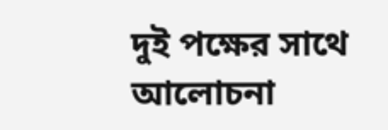দুই পক্ষের সাথে আলোচনা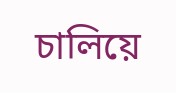চালিয়ে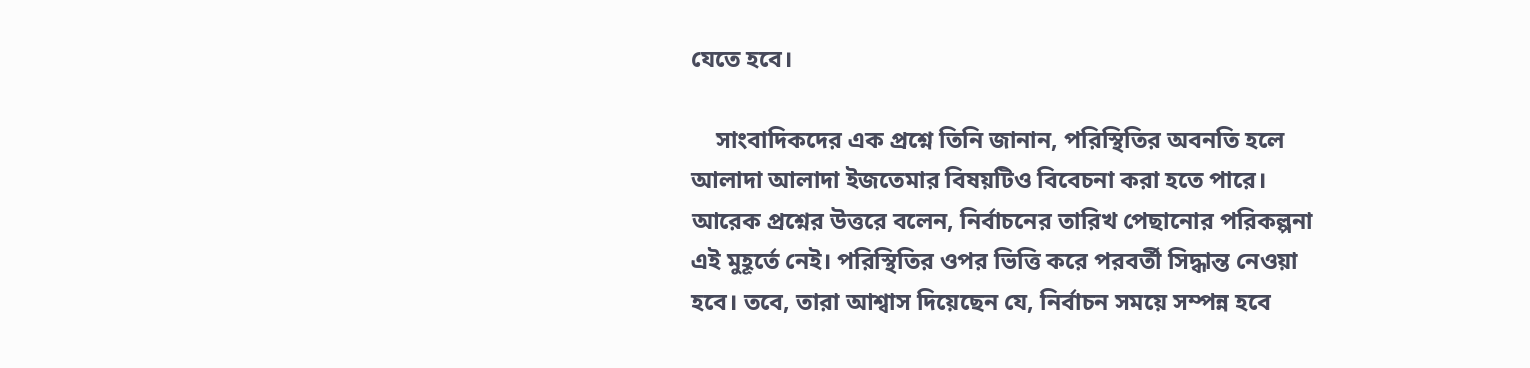যেতে হবে।

    সাংবাদিকদের এক প্রশ্নে তিনি জানান, পরিস্থিতির অবনতি হলে আলাদা আলাদা ইজতেমার বিষয়টিও বিবেচনা করা হতে পারে। আরেক প্রশ্নের উত্তরে বলেন, নির্বাচনের তারিখ পেছানোর পরিকল্পনা এই মুহূর্তে নেই। পরিস্থিতির ওপর ভিত্তি করে পরবর্তী সিদ্ধান্ত নেওয়া হবে। তবে, তারা আশ্বাস দিয়েছেন যে, নির্বাচন সময়ে সম্পন্ন হবে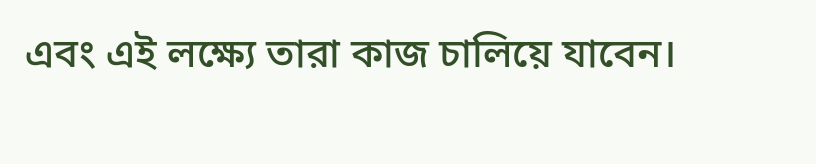এবং এই লক্ষ্যে তারা কাজ চালিয়ে যাবেন।